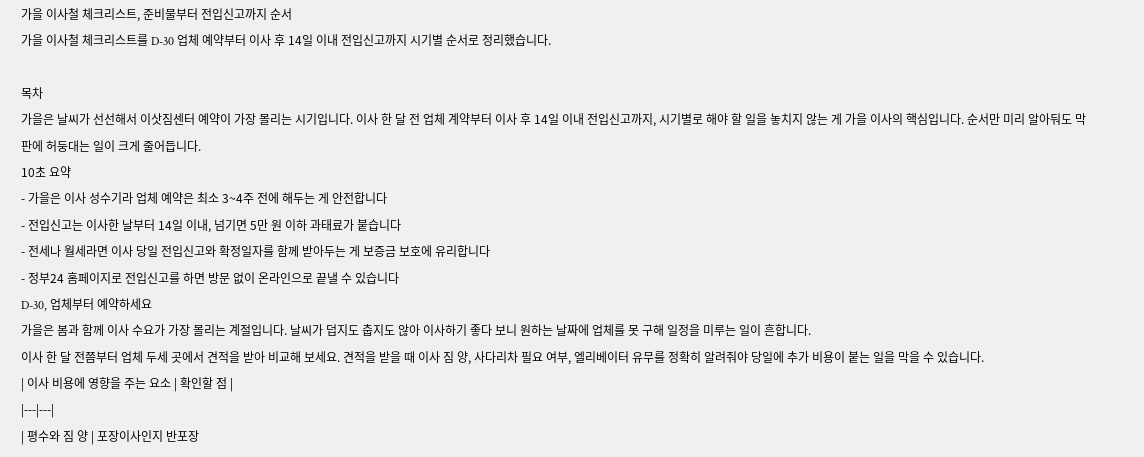가을 이사철 체크리스트, 준비물부터 전입신고까지 순서
가을 이사철 체크리스트를 D-30 업체 예약부터 이사 후 14일 이내 전입신고까지 시기별 순서로 정리했습니다.

목차
가을은 날씨가 선선해서 이삿짐센터 예약이 가장 몰리는 시기입니다. 이사 한 달 전 업체 계약부터 이사 후 14일 이내 전입신고까지, 시기별로 해야 할 일을 놓치지 않는 게 가을 이사의 핵심입니다. 순서만 미리 알아둬도 막판에 허둥대는 일이 크게 줄어듭니다.
10초 요약
- 가을은 이사 성수기라 업체 예약은 최소 3~4주 전에 해두는 게 안전합니다
- 전입신고는 이사한 날부터 14일 이내, 넘기면 5만 원 이하 과태료가 붙습니다
- 전세나 월세라면 이사 당일 전입신고와 확정일자를 함께 받아두는 게 보증금 보호에 유리합니다
- 정부24 홈페이지로 전입신고를 하면 방문 없이 온라인으로 끝낼 수 있습니다
D-30, 업체부터 예약하세요
가을은 봄과 함께 이사 수요가 가장 몰리는 계절입니다. 날씨가 덥지도 춥지도 않아 이사하기 좋다 보니 원하는 날짜에 업체를 못 구해 일정을 미루는 일이 흔합니다.
이사 한 달 전쯤부터 업체 두세 곳에서 견적을 받아 비교해 보세요. 견적을 받을 때 이사 짐 양, 사다리차 필요 여부, 엘리베이터 유무를 정확히 알려줘야 당일에 추가 비용이 붙는 일을 막을 수 있습니다.
| 이사 비용에 영향을 주는 요소 | 확인할 점 |
|---|---|
| 평수와 짐 양 | 포장이사인지 반포장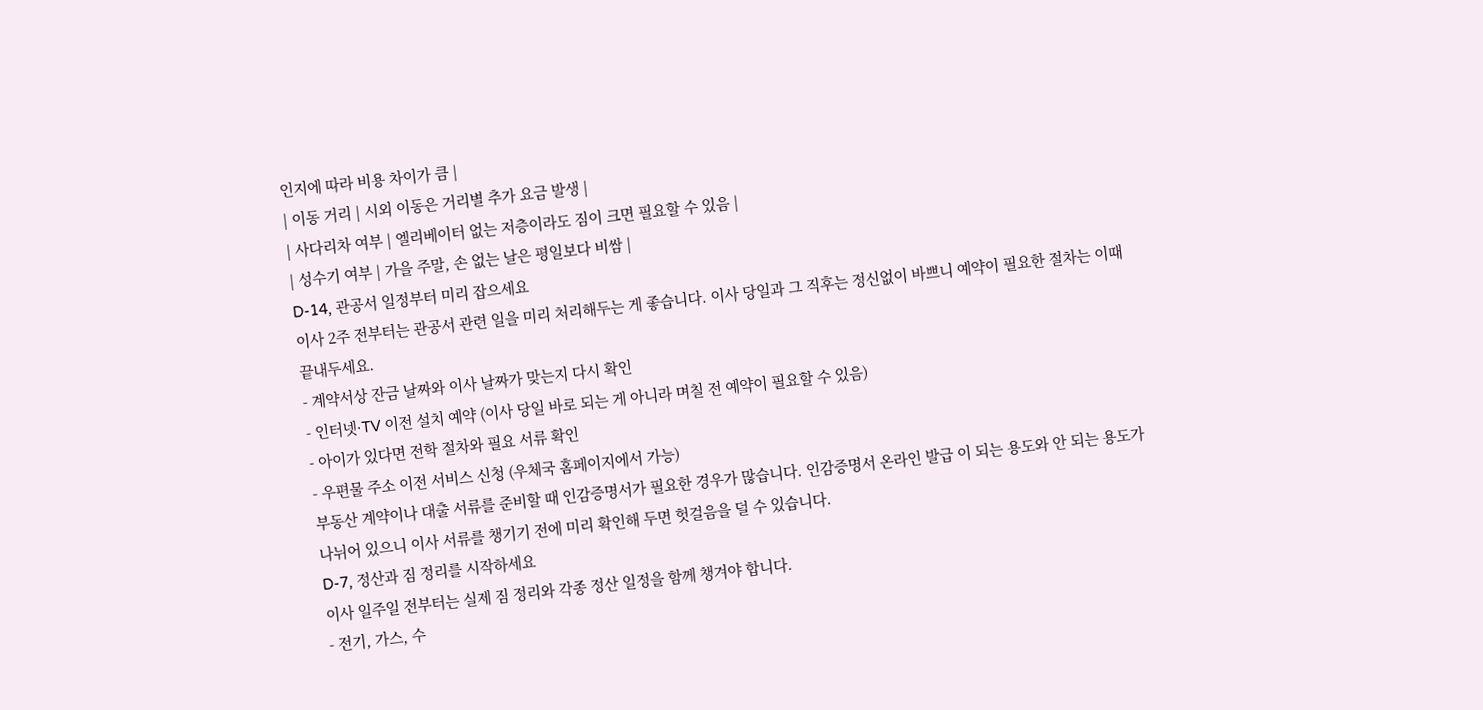인지에 따라 비용 차이가 큼 |
| 이동 거리 | 시외 이동은 거리별 추가 요금 발생 |
| 사다리차 여부 | 엘리베이터 없는 저층이라도 짐이 크면 필요할 수 있음 |
| 성수기 여부 | 가을 주말, 손 없는 날은 평일보다 비쌈 |
D-14, 관공서 일정부터 미리 잡으세요
이사 2주 전부터는 관공서 관련 일을 미리 처리해두는 게 좋습니다. 이사 당일과 그 직후는 정신없이 바쁘니 예약이 필요한 절차는 이때 끝내두세요.
- 계약서상 잔금 날짜와 이사 날짜가 맞는지 다시 확인
- 인터넷·TV 이전 설치 예약 (이사 당일 바로 되는 게 아니라 며칠 전 예약이 필요할 수 있음)
- 아이가 있다면 전학 절차와 필요 서류 확인
- 우편물 주소 이전 서비스 신청 (우체국 홈페이지에서 가능)
부동산 계약이나 대출 서류를 준비할 때 인감증명서가 필요한 경우가 많습니다. 인감증명서 온라인 발급 이 되는 용도와 안 되는 용도가 나뉘어 있으니 이사 서류를 챙기기 전에 미리 확인해 두면 헛걸음을 덜 수 있습니다.
D-7, 정산과 짐 정리를 시작하세요
이사 일주일 전부터는 실제 짐 정리와 각종 정산 일정을 함께 챙겨야 합니다.
- 전기, 가스, 수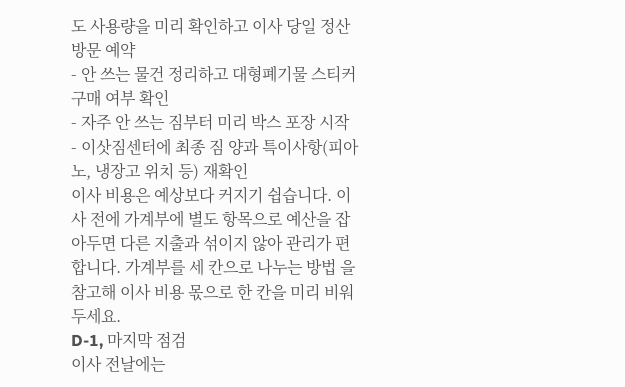도 사용량을 미리 확인하고 이사 당일 정산 방문 예약
- 안 쓰는 물건 정리하고 대형폐기물 스티커 구매 여부 확인
- 자주 안 쓰는 짐부터 미리 박스 포장 시작
- 이삿짐센터에 최종 짐 양과 특이사항(피아노, 냉장고 위치 등) 재확인
이사 비용은 예상보다 커지기 쉽습니다. 이사 전에 가계부에 별도 항목으로 예산을 잡아두면 다른 지출과 섞이지 않아 관리가 편합니다. 가계부를 세 칸으로 나누는 방법 을 참고해 이사 비용 몫으로 한 칸을 미리 비워두세요.
D-1, 마지막 점검
이사 전날에는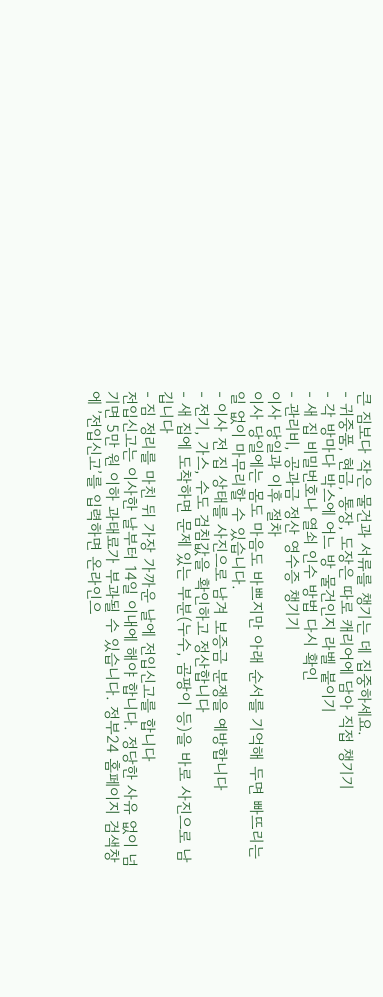큰 짐보다 작은 물건과 서류를 챙기는 데 집중하세요.
- 귀중품, 현금, 통장, 도장은 따로 캐리어에 담아 직접 챙기기
- 각 방마다 박스에 어느 방 물건인지 라벨 붙이기
- 새 집 비밀번호나 열쇠 인수 방법 다시 확인
- 관리비, 공과금 정산 영수증 챙기기
이사 당일과 이후 절차
이사 당일에는 몸도 마음도 바쁘지만 아래 순서를 기억해 두면 빠뜨리는 일 없이 마무리할 수 있습니다.
- 이사 전 집 상태를 사진으로 남겨 보증금 분쟁을 예방합니다
- 전기, 가스, 수도 검침값을 확인하고 정산합니다
- 새 집에 도착하면 문제 있는 부분(누수, 곰팡이 등)을 바로 사진으로 남깁니다
- 짐 정리를 마친 뒤 가장 가까운 날에 전입신고를 합니다
전입신고는 이사한 날부터 14일 이내에 해야 합니다. 정당한 사유 없이 넘기면 5만 원 이하 과태료가 부과될 수 있습니다. 정부24 홈페이지 검색창에 ’전입신고’를 입력하면 온라인으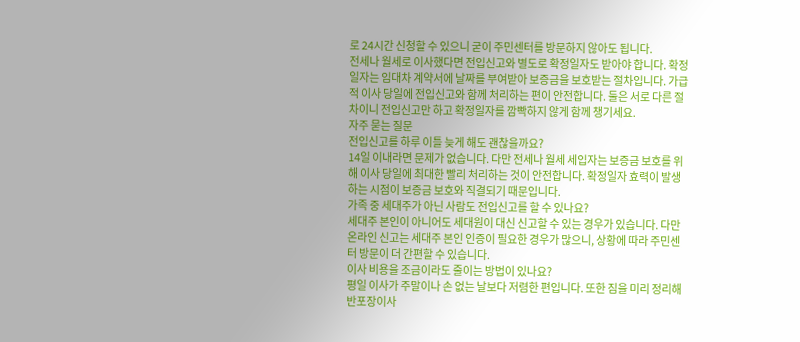로 24시간 신청할 수 있으니 굳이 주민센터를 방문하지 않아도 됩니다.
전세나 월세로 이사했다면 전입신고와 별도로 확정일자도 받아야 합니다. 확정일자는 임대차 계약서에 날짜를 부여받아 보증금을 보호받는 절차입니다. 가급적 이사 당일에 전입신고와 함께 처리하는 편이 안전합니다. 둘은 서로 다른 절차이니 전입신고만 하고 확정일자를 깜빡하지 않게 함께 챙기세요.
자주 묻는 질문
전입신고를 하루 이틀 늦게 해도 괜찮을까요?
14일 이내라면 문제가 없습니다. 다만 전세나 월세 세입자는 보증금 보호를 위해 이사 당일에 최대한 빨리 처리하는 것이 안전합니다. 확정일자 효력이 발생하는 시점이 보증금 보호와 직결되기 때문입니다.
가족 중 세대주가 아닌 사람도 전입신고를 할 수 있나요?
세대주 본인이 아니어도 세대원이 대신 신고할 수 있는 경우가 있습니다. 다만 온라인 신고는 세대주 본인 인증이 필요한 경우가 많으니, 상황에 따라 주민센터 방문이 더 간편할 수 있습니다.
이사 비용을 조금이라도 줄이는 방법이 있나요?
평일 이사가 주말이나 손 없는 날보다 저렴한 편입니다. 또한 짐을 미리 정리해 반포장이사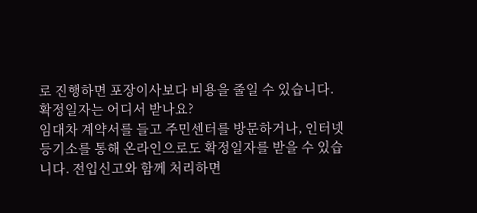로 진행하면 포장이사보다 비용을 줄일 수 있습니다.
확정일자는 어디서 받나요?
임대차 계약서를 들고 주민센터를 방문하거나, 인터넷등기소를 통해 온라인으로도 확정일자를 받을 수 있습니다. 전입신고와 함께 처리하면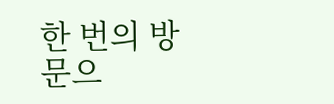한 번의 방문으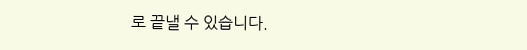로 끝낼 수 있습니다.